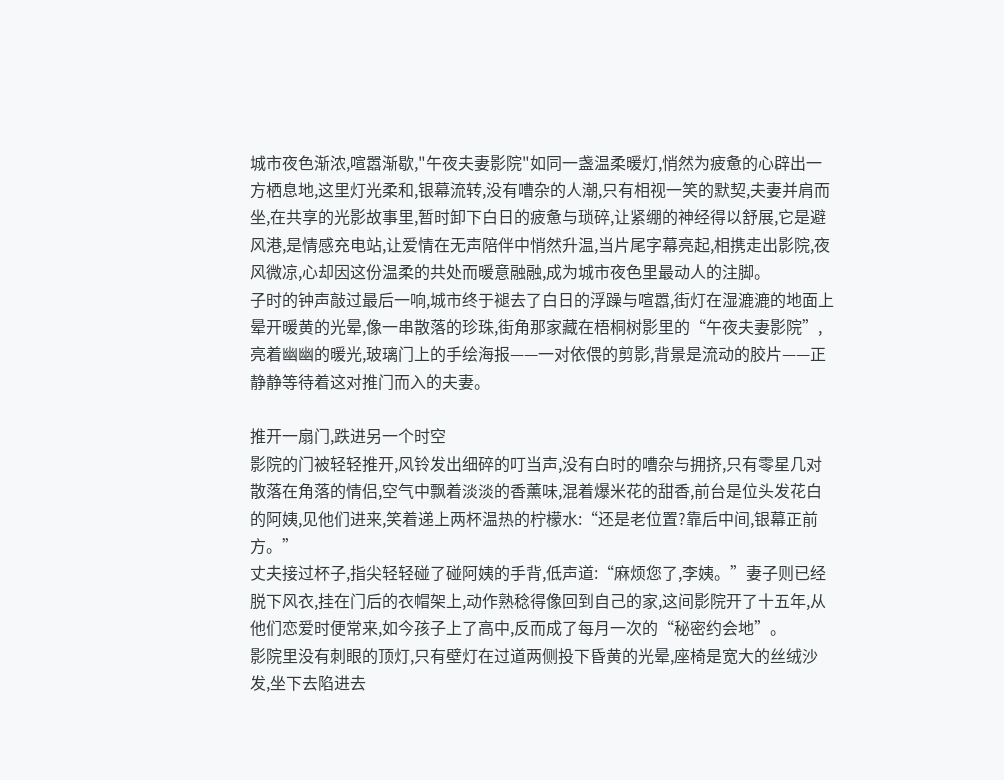城市夜色渐浓,喧嚣渐歇,"午夜夫妻影院"如同一盏温柔暖灯,悄然为疲惫的心辟出一方栖息地,这里灯光柔和,银幕流转,没有嘈杂的人潮,只有相视一笑的默契,夫妻并肩而坐,在共享的光影故事里,暂时卸下白日的疲惫与琐碎,让紧绷的神经得以舒展,它是避风港,是情感充电站,让爱情在无声陪伴中悄然升温,当片尾字幕亮起,相携走出影院,夜风微凉,心却因这份温柔的共处而暖意融融,成为城市夜色里最动人的注脚。
子时的钟声敲过最后一响,城市终于褪去了白日的浮躁与喧嚣,街灯在湿漉漉的地面上晕开暖黄的光晕,像一串散落的珍珠,街角那家藏在梧桐树影里的“午夜夫妻影院”,亮着幽幽的暖光,玻璃门上的手绘海报——一对依偎的剪影,背景是流动的胶片——正静静等待着这对推门而入的夫妻。

推开一扇门,跌进另一个时空
影院的门被轻轻推开,风铃发出细碎的叮当声,没有白时的嘈杂与拥挤,只有零星几对散落在角落的情侣,空气中飘着淡淡的香薰味,混着爆米花的甜香,前台是位头发花白的阿姨,见他们进来,笑着递上两杯温热的柠檬水:“还是老位置?靠后中间,银幕正前方。”
丈夫接过杯子,指尖轻轻碰了碰阿姨的手背,低声道:“麻烦您了,李姨。”妻子则已经脱下风衣,挂在门后的衣帽架上,动作熟稔得像回到自己的家,这间影院开了十五年,从他们恋爱时便常来,如今孩子上了高中,反而成了每月一次的“秘密约会地”。
影院里没有刺眼的顶灯,只有壁灯在过道两侧投下昏黄的光晕,座椅是宽大的丝绒沙发,坐下去陷进去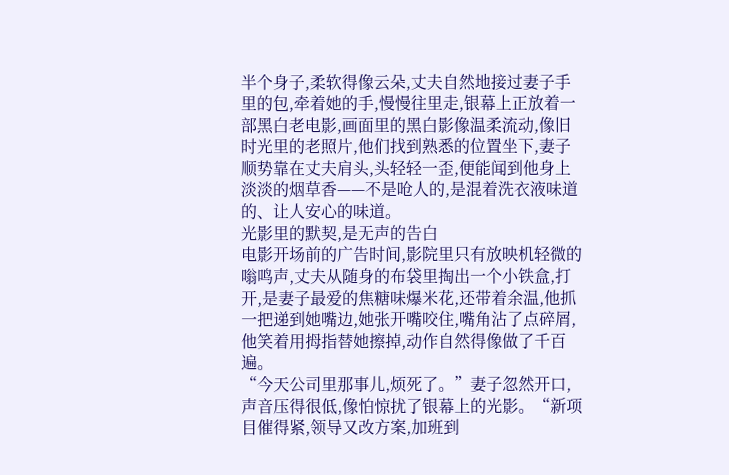半个身子,柔软得像云朵,丈夫自然地接过妻子手里的包,牵着她的手,慢慢往里走,银幕上正放着一部黑白老电影,画面里的黑白影像温柔流动,像旧时光里的老照片,他们找到熟悉的位置坐下,妻子顺势靠在丈夫肩头,头轻轻一歪,便能闻到他身上淡淡的烟草香——不是呛人的,是混着洗衣液味道的、让人安心的味道。
光影里的默契,是无声的告白
电影开场前的广告时间,影院里只有放映机轻微的嗡鸣声,丈夫从随身的布袋里掏出一个小铁盒,打开,是妻子最爱的焦糖味爆米花,还带着余温,他抓一把递到她嘴边,她张开嘴咬住,嘴角沾了点碎屑,他笑着用拇指替她擦掉,动作自然得像做了千百遍。
“今天公司里那事儿,烦死了。”妻子忽然开口,声音压得很低,像怕惊扰了银幕上的光影。“新项目催得紧,领导又改方案,加班到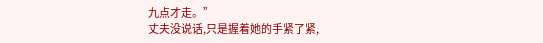九点才走。”
丈夫没说话,只是握着她的手紧了紧,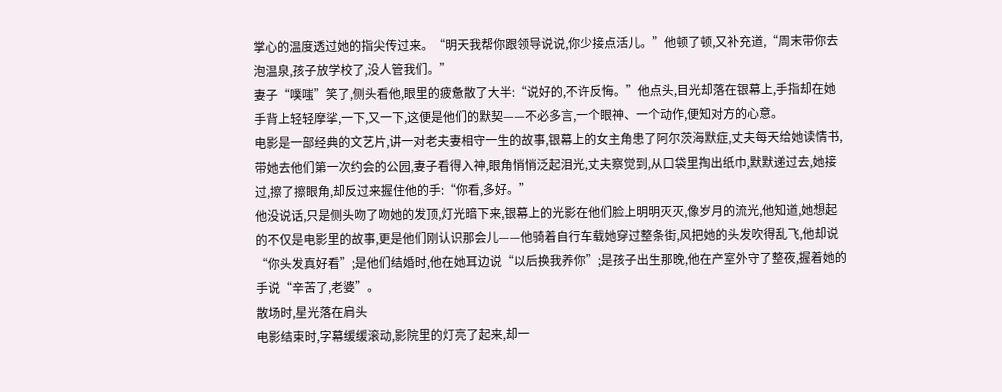掌心的温度透过她的指尖传过来。“明天我帮你跟领导说说,你少接点活儿。”他顿了顿,又补充道,“周末带你去泡温泉,孩子放学校了,没人管我们。”
妻子“噗嗤”笑了,侧头看他,眼里的疲惫散了大半:“说好的,不许反悔。”他点头,目光却落在银幕上,手指却在她手背上轻轻摩挲,一下,又一下,这便是他们的默契——不必多言,一个眼神、一个动作,便知对方的心意。
电影是一部经典的文艺片,讲一对老夫妻相守一生的故事,银幕上的女主角患了阿尔茨海默症,丈夫每天给她读情书,带她去他们第一次约会的公园,妻子看得入神,眼角悄悄泛起泪光,丈夫察觉到,从口袋里掏出纸巾,默默递过去,她接过,擦了擦眼角,却反过来握住他的手:“你看,多好。”
他没说话,只是侧头吻了吻她的发顶,灯光暗下来,银幕上的光影在他们脸上明明灭灭,像岁月的流光,他知道,她想起的不仅是电影里的故事,更是他们刚认识那会儿——他骑着自行车载她穿过整条街,风把她的头发吹得乱飞,他却说“你头发真好看”;是他们结婚时,他在她耳边说“以后换我养你”;是孩子出生那晚,他在产室外守了整夜,握着她的手说“辛苦了,老婆”。
散场时,星光落在肩头
电影结束时,字幕缓缓滚动,影院里的灯亮了起来,却一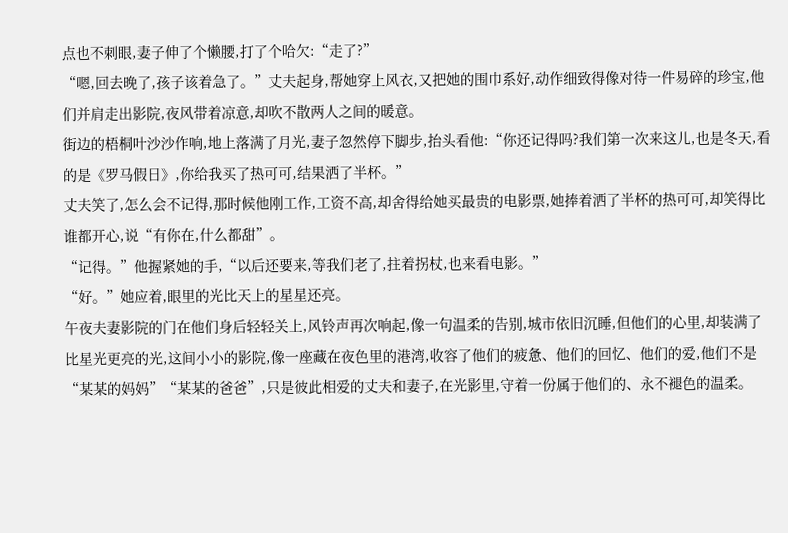点也不刺眼,妻子伸了个懒腰,打了个哈欠:“走了?”
“嗯,回去晚了,孩子该着急了。”丈夫起身,帮她穿上风衣,又把她的围巾系好,动作细致得像对待一件易碎的珍宝,他们并肩走出影院,夜风带着凉意,却吹不散两人之间的暖意。
街边的梧桐叶沙沙作响,地上落满了月光,妻子忽然停下脚步,抬头看他:“你还记得吗?我们第一次来这儿,也是冬天,看的是《罗马假日》,你给我买了热可可,结果洒了半杯。”
丈夫笑了,怎么会不记得,那时候他刚工作,工资不高,却舍得给她买最贵的电影票,她捧着洒了半杯的热可可,却笑得比谁都开心,说“有你在,什么都甜”。
“记得。”他握紧她的手,“以后还要来,等我们老了,拄着拐杖,也来看电影。”
“好。”她应着,眼里的光比天上的星星还亮。
午夜夫妻影院的门在他们身后轻轻关上,风铃声再次响起,像一句温柔的告别,城市依旧沉睡,但他们的心里,却装满了比星光更亮的光,这间小小的影院,像一座藏在夜色里的港湾,收容了他们的疲惫、他们的回忆、他们的爱,他们不是“某某的妈妈”“某某的爸爸”,只是彼此相爱的丈夫和妻子,在光影里,守着一份属于他们的、永不褪色的温柔。